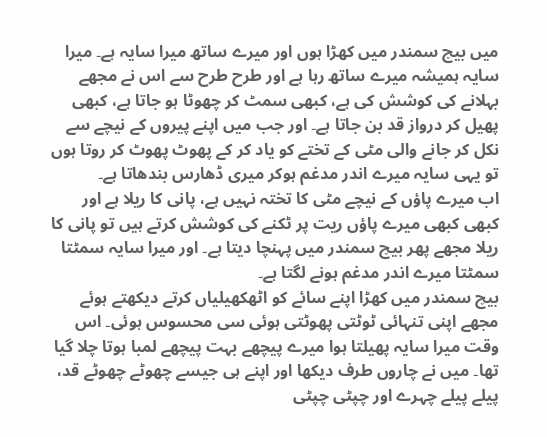میں بیچ سمندر میں کھڑا ہوں اور میرے ساتھ میرا سایہ ہے۔ میرا سایہ ہمیشہ میرے ساتھ رہا ہے اور طرح طرح سے اس نے مجھے بہلانے کی کوشش کی ہے، کبھی سمٹ کر چھوٹا ہو جاتا ہے، کبھی پھیل کر درواز قد بن جاتا ہے۔ اور جب میں اپنے پیروں کے نیچے سے نکل کر جانے والی مٹی کے تختے کو یاد کر کے پھوٹ پھوٹ کر روتا ہوں تو یہی سایہ میرے اندر مدغم ہوکر میری ڈھارس بندھاتا ہے۔
اب میرے پاؤں کے نیچے مٹی کا تختہ نہیں ہے، پانی کا ریلا ہے اور کبھی کبھی میرے پاؤں ریت پر ٹکنے کی کوشش کرتے ہیں تو پانی کا ریلا مجھے پھر بیچ سمندر میں پہنچا دیتا ہے۔ اور میرا سایہ سمٹتا سمٹتا میرے اندر مدغم ہونے لگتا ہے۔
بیچ سمندر میں کھڑا اپنے سائے کو اٹھکھیلیاں کرتے دیکھتے ہوئے مجھے اپنی تنہائی ٹوٹتی پھوٹتی ہوئی سی محسوس ہوئی۔ اس وقت میرا سایہ پھیلتا ہوا میرے پیچھے بہت پیچھے لمبا ہوتا چلا گیا تھا۔ میں نے چاروں طرف دیکھا اور اپنے ہی جیسے چھوٹے چھوٹے قد، پیلے پیلے چہرے اور چپٹی چپٹی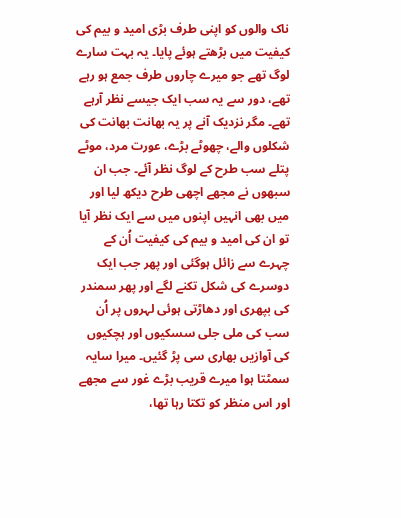ناک والوں کو اپنی طرف بڑی امید و بیم کی کیفیت میں بڑھتے ہوئے پایا۔ یہ بہت سارے لوگ تھے جو میرے چاروں طرف جمع ہو رہے تھے، دور سے یہ سب ایک جیسے نظر آرہے تھے۔ مگر نزدیک آنے پر یہ بھانت بھانت کی شکلوں والے، چھوٹے بڑے، عورت مرد، موٹے پتلے سب طرح کے لوگ نظر آئے۔ جب ان سبھوں نے مجھے اچھی طرح دیکھ لیا اور میں بھی انہیں اپنوں میں سے ایک نظر آیا تو ان کی امید و بیم کی کیفیت اُن کے چہرے سے زائل ہوگئی اور پھر جب ایک دوسرے کی شکل تکنے لگے اور پھر سمندر کی بپھری اور دھاڑتی ہوئی لہروں پر اُن سب کی ملی جلی سسکیوں اور ہچکیوں کی آوازیں بھاری سی پڑ گئیں۔ میرا سایہ سمٹتا ہوا میرے قریب بڑے غور سے مجھے اور اس منظر کو تکتا رہا تھا،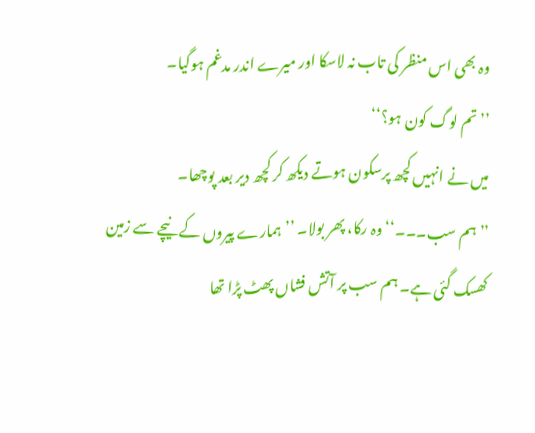وہ بھی اس منظر کی تاب نہ لاسکا اور میرے اندر مدغم ہوگیا۔
’’تم لوگ کون ہو؟‘‘
میں نے انہیں کچھ پرسکون ہوتے دیکھ کر کچھ دیر بعد پوچھا۔
’’ہم سب۔۔۔‘‘ وہ رکا، پھر بولا۔ ’’ہمارے پیروں کے نیچے سے زمین کھسک گئی ہے۔ ہم سب پر آتش فشاں پھٹ پڑا تھا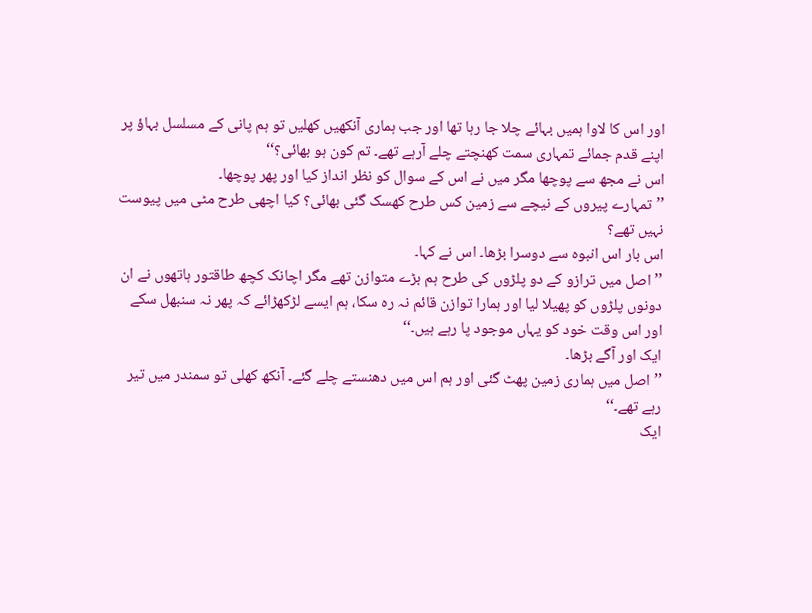اور اس کا لاوا ہمیں بہائے چلا جا رہا تھا اور جب ہماری آنکھیں کھلیں تو ہم پانی کے مسلسل بہاؤ پر اپنے قدم جمائے تمہاری سمت کھنچتے چلے آرہے تھے۔ تم کون ہو بھائی؟‘‘
اس نے مجھ سے پوچھا مگر میں نے اس کے سوال کو نظر انداز کیا اور پھر پوچھا۔
’’تمہارے پیروں کے نیچے سے زمین کس طرح کھسک گئی بھائی؟ کیا اچھی طرح مٹی میں پیوست نہیں تھے؟
اس بار اس انبوہ سے دوسرا بڑھا۔ اس نے کہا۔
’’اصل میں ترازو کے دو پلڑوں کی طرح ہم بڑے متوازن تھے مگر اچانک کچھ طاقتور ہاتھوں نے ان دونوں پلڑوں کو پھیلا لیا اور ہمارا توازن قائم نہ رہ سکا، ہم ایسے لڑکھڑائے کہ پھر نہ سنبھل سکے اور اس وقت خود کو یہاں موجود پا رہے ہیں۔‘‘
ایک اور آگے بڑھا۔
’’اصل میں ہماری زمین پھٹ گئی اور ہم اس میں دھنستے چلے گئے۔ آنکھ کھلی تو سمندر میں تیر رہے تھے۔‘‘
ایک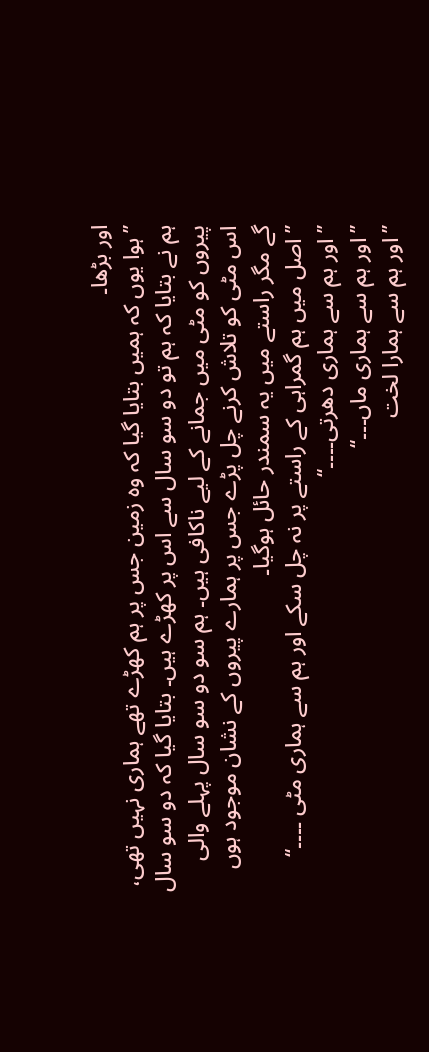اور بڑھا۔
’’ہوا یوں کہ ہمیں بتایا گیا کہ وہ زمین جس پر ہم کھڑے تھے ہماری نہیں تھی، ہم نے بتایا کہ ہم تو دو سو سال سے اس پر کھڑے ہیں۔ بتایا گیا کہ دو سو سال پیروں کو مٹی میں جمانے کے لیے ناکافی ہیں۔ ہم سو دو سو سال پہلے والی اس مٹی کو تلاش کرنے چل پڑے جس پر ہمارے پیروں کے نشان موجود ہوں گے مگر راستے میں یہ سمندر حائل ہوگیا۔
’’اصل میں ہم گمراہی کے راستے پر نہ چل سکے اور ہم سے ہماری مٹی ۔۔۔۔‘‘
’’اور ہم سے ہماری دھرتی۔۔۔۔‘‘
’’اور ہم سے ہماری ماں۔۔۔‘‘
’’اور ہم سے ہمارا لخت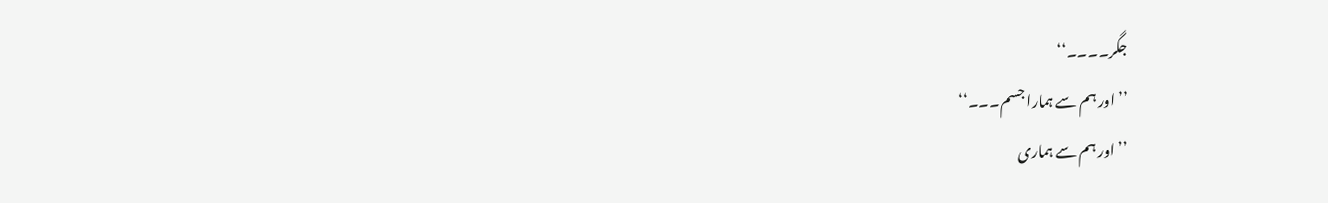جگر۔۔۔۔‘‘
’’اور ہم سے ہمارا جسم۔۔۔‘‘
’’اور ہم سے ہماری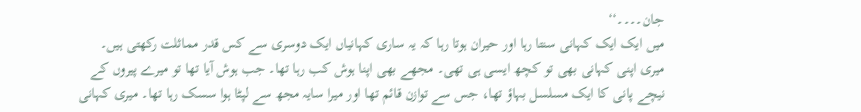جان۔۔۔۔‘‘
میں ایک ایک کہانی سنتا رہا اور حیران ہوتا رہا کہ یہ ساری کہانیاں ایک دوسری سے کس قدر مماثلت رکھتی ہیں۔ میری اپنی کہانی بھی تو کچھ ایسی ہی تھی۔ مجھے بھی اپنا ہوش کب رہا تھا۔ جب ہوش آیا تھا تو میرے پیروں کے نیچے پانی کا ایک مسلسل بہاؤ تھا، جس سے توازن قائم تھا اور میرا سایہ مجھ سے لپٹا ہوا سسک رہا تھا۔ میری کہانی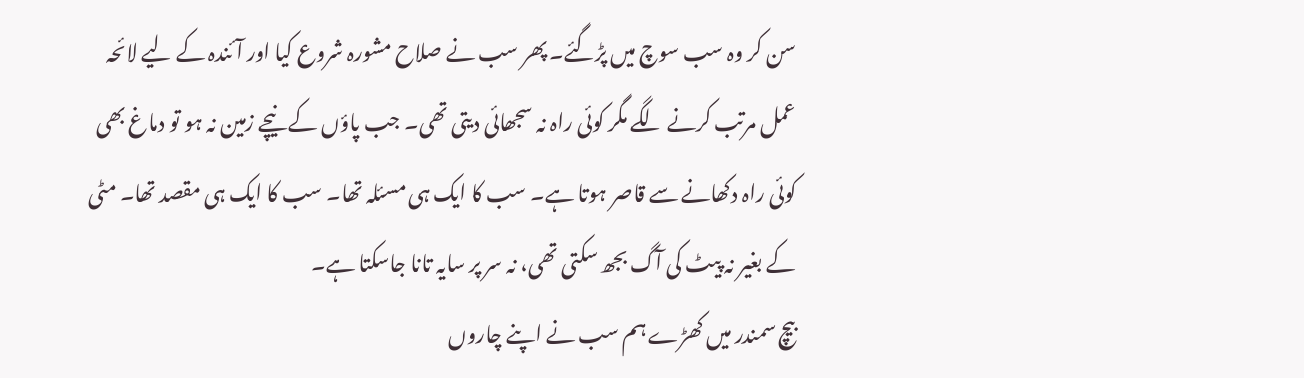سن کر وہ سب سوچ میں پڑگئے۔ پھر سب نے صلاح مشورہ شروع کیا اور آئندہ کے لیے لائحہ عمل مرتب کرنے لگے مگر کوئی راہ نہ سجھائی دیتی تھی۔ جب پاؤں کے نیچے زمین نہ ہو تو دماغ بھی کوئی راہ دکھانے سے قاصر ہوتا ہے۔ سب کا ایک ہی مسئلہ تھا۔ سب کا ایک ہی مقصد تھا۔ مٹی کے بغیر نہ پیٹ کی آگ بجھ سکتی تھی، نہ سر پر سایہ تانا جاسکتا ہے۔
بیچ سمندر میں کھڑے ہم سب نے اپنے چاروں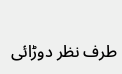طرف نظر دوڑائی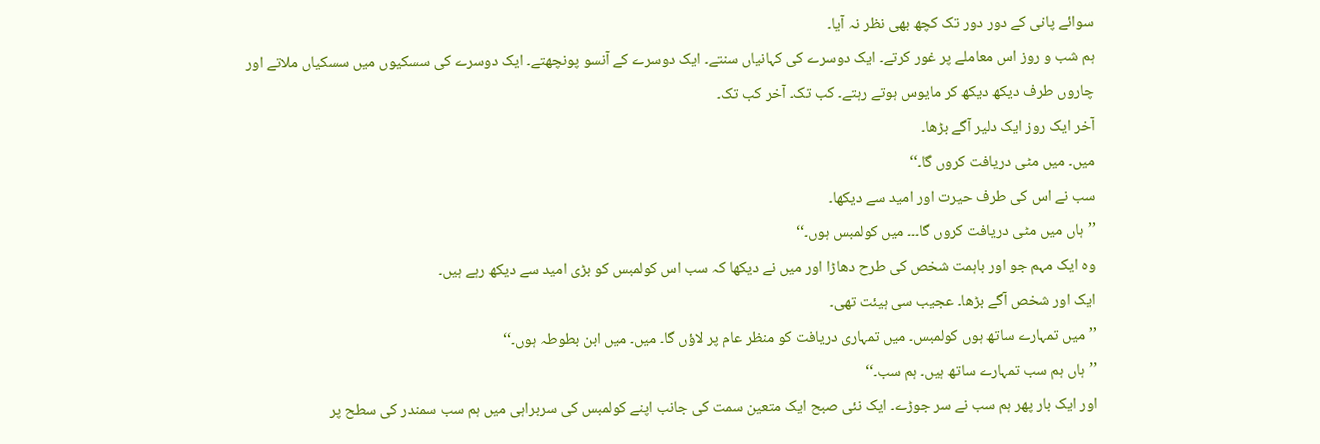سوائے پانی کے دور دور تک کچھ بھی نظر نہ آیا۔
ہم شب و روز اس معاملے پر غور کرتے۔ ایک دوسرے کی کہانیاں سنتے۔ ایک دوسرے کے آنسو پونچھتے۔ ایک دوسرے کی سسکیوں میں سسکیاں ملاتے اور چاروں طرف دیکھ دیکھ کر مایوس ہوتے رہتے۔ کب تک۔ آخر کب تک۔
آخر ایک روز ایک دلیر آگے بڑھا۔
میں۔ میں مٹی دریافت کروں گا۔‘‘
سب نے اس کی طرف حیرت اور امید سے دیکھا۔
’’ہاں میں مٹی دریافت کروں گا۔۔۔ میں کولمبس ہوں۔‘‘
وہ ایک مہم جو اور باہمت شخص کی طرح دھاڑا اور میں نے دیکھا کہ سب اس کولمبس کو بڑی امید سے دیکھ رہے ہیں۔
ایک اور شخص آگے بڑھا۔ عجیب سی ہیئت تھی۔
’’میں تمہارے ساتھ ہوں کولمبس۔ میں تمہاری دریافت کو منظر عام پر لاؤں گا۔ میں۔ میں ابن بطوطہ ہوں۔‘‘
’’ہاں ہم سب تمہارے ساتھ ہیں۔ ہم سب۔‘‘
اور ایک بار پھر ہم سب نے سر جوڑے۔ ایک نئی صبح ایک متعین سمت کی جانب اپنے کولمبس کی سربراہی میں ہم سب سمندر کی سطح پر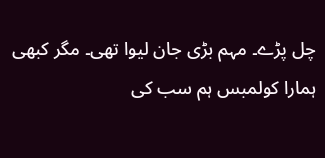چل پڑے۔ مہم بڑی جان لیوا تھی۔ مگر کبھی ہمارا کولمبس ہم سب کی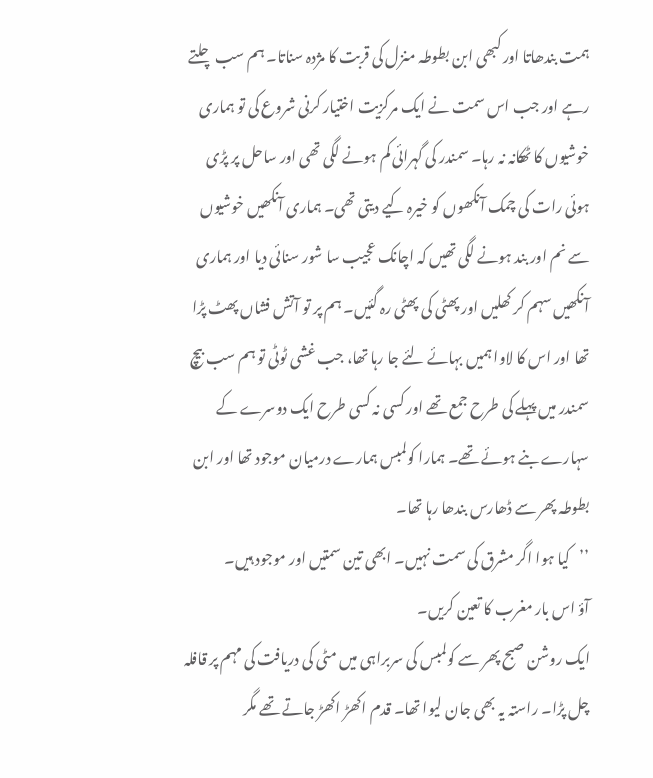ہمت بندھاتا اور کبھی ابن بطوطہ منزل کی قربت کا مژدہ سناتا۔ ہم سب چلتے رہے اور جب اس سمت نے ایک مرکزیت اختیار کرنی شروع کی تو ہماری خوشیوں کا ٹھکانہ نہ رہا۔ سمندر کی گہرائی کم ہونے لگی تھی اور ساحل پر پڑی ہوئی رات کی چمک آنکھوں کو خیرہ کیے دیتی تھی۔ ہماری آنکھیں خوشیوں سے نم اور بند ہونے لگی تھیں کہ اچانک عجیب سا شور سنائی دیا اور ہماری آنکھیں سہم کر کھلیں اور پھٹی کی پھٹی رہ گئیں۔ ہم پر تو آتش فشاں پھٹ پڑا تھا اور اس کا لاوا ہمیں بہائے لئے جا رہا تھا، جب غشی ٹوٹی تو ہم سب بیچ سمندر میں پہلے کی طرح جمع تھے اور کسی نہ کسی طرح ایک دوسرے کے سہارے بنے ہوئے تھے۔ ہمارا کولمبس ہمارے درمیان موجود تھا اور ابن بطوطہ پھر سے ڈھارس بندھا رہا تھا۔
’’کیا ہوا اگر مشرق کی سمت نہیں۔ ابھی تین سمتیں اور موجود ہیں۔
آؤ اس بار مغرب کا تعین کریں۔
ایک روشن صبح پھر سے کولمبس کی سربراہی میں مٹی کی دریافت کی مہم پر قافلہ چل پڑا۔ راستہ یہ بھی جان لیوا تھا۔ قدم اکھڑ اکھڑ جاتے تھے مگر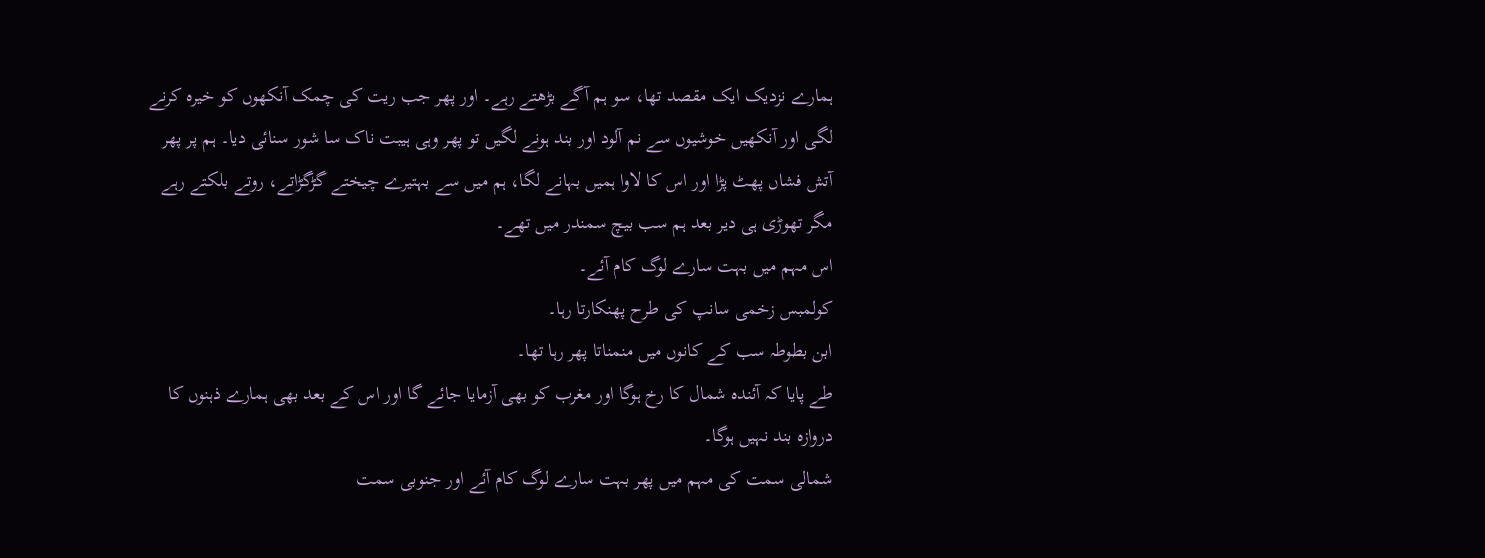ہمارے نزدیک ایک مقصد تھا، سو ہم آگے بڑھتے رہے۔ اور پھر جب ریت کی چمک آنکھوں کو خیرہ کرنے لگی اور آنکھیں خوشیوں سے نم آلود اور بند ہونے لگیں تو پھر وہی ہیبت ناک سا شور سنائی دیا۔ ہم پر پھر آتش فشاں پھٹ پڑا اور اس کا لاوا ہمیں بہانے لگا، ہم میں سے بہتیرے چیختے گڑگڑاتے، روتے بلکتے رہے مگر تھوڑی ہی دیر بعد ہم سب بیچ سمندر میں تھے۔
اس مہم میں بہت سارے لوگ کام آئے۔
کولمبس زخمی سانپ کی طرح پھنکارتا رہا۔
ابن بطوطہ سب کے کانوں میں منمناتا پھر رہا تھا۔
طے پایا کہ آئندہ شمال کا رخ ہوگا اور مغرب کو بھی آزمایا جائے گا اور اس کے بعد بھی ہمارے ذہنوں کا دروازہ بند نہیں ہوگا۔
شمالی سمت کی مہم میں پھر بہت سارے لوگ کام آئے اور جنوبی سمت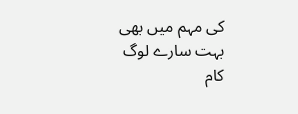کی مہم میں بھی بہت سارے لوگ کام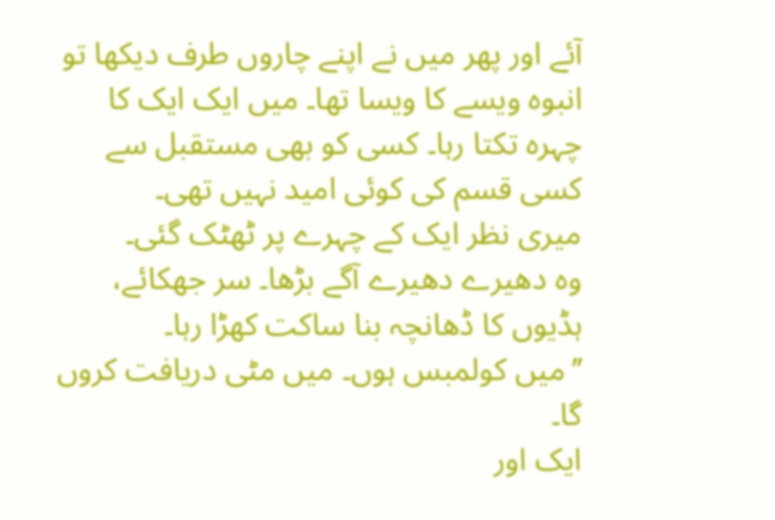آئے اور پھر میں نے اپنے چاروں طرف دیکھا تو انبوہ ویسے کا ویسا تھا۔ میں ایک ایک کا چہرہ تکتا رہا۔ کسی کو بھی مستقبل سے کسی قسم کی کوئی امید نہیں تھی۔
میری نظر ایک کے چہرے پر ٹھٹک گئی۔
وہ دھیرے دھیرے آگے بڑھا۔ سر جھکائے، ہڈیوں کا ڈھانچہ بنا ساکت کھڑا رہا۔
’’میں کولمبس ہوں۔ میں مٹی دریافت کروں گا۔
ایک اور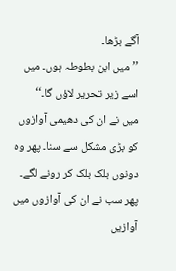آگے بڑھا۔
’’میں ابن بطوطہ ہوں۔ میں اسے زیر تحریر لاؤں گا۔‘‘
میں نے ان کی دھیمی آوازوں کو بڑی مشکل سے سنا۔ پھر وہ دونوں بلک بلک کر رونے لگے۔ پھر سب نے ان کی آوازوں میں آوازیں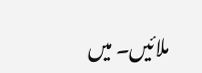ملائیں۔ میں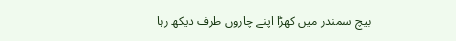بیچ سمندر میں کھڑا اپنے چاروں طرف دیکھ رہا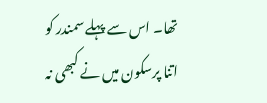تھا۔ اس سے پہلے سمندر کو اتنا پرسکون میں نے کبھی نہ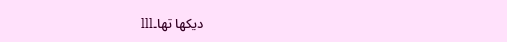دیکھا تھا۔lll